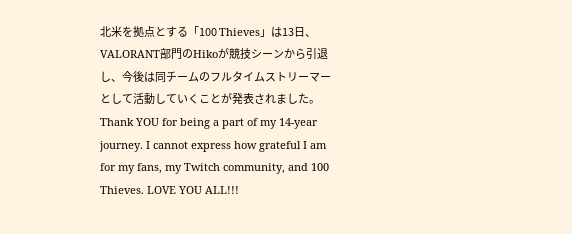北米を拠点とする「100 Thieves」は13日、VALORANT部門のHikoが競技シーンから引退し、今後は同チームのフルタイムストリーマーとして活動していくことが発表されました。
Thank YOU for being a part of my 14-year journey. I cannot express how grateful I am for my fans, my Twitch community, and 100 Thieves. LOVE YOU ALL!!!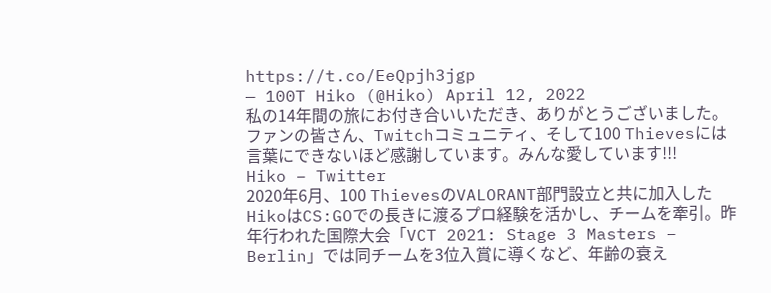https://t.co/EeQpjh3jgp
— 100T Hiko (@Hiko) April 12, 2022
私の14年間の旅にお付き合いいただき、ありがとうございました。ファンの皆さん、Twitchコミュニティ、そして100 Thievesには言葉にできないほど感謝しています。みんな愛しています!!!
Hiko – Twitter
2020年6月、100 ThievesのVALORANT部門設立と共に加入したHikoはCS:GOでの長きに渡るプロ経験を活かし、チームを牽引。昨年行われた国際大会「VCT 2021: Stage 3 Masters – Berlin」では同チームを3位入賞に導くなど、年齢の衰え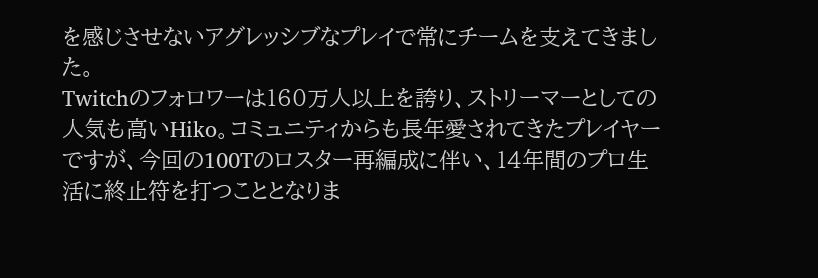を感じさせないアグレッシブなプレイで常にチームを支えてきました。
Twitchのフォロワーは160万人以上を誇り、ストリーマーとしての人気も高いHiko。コミュニティからも長年愛されてきたプレイヤーですが、今回の100Tのロスター再編成に伴い、14年間のプロ生活に終止符を打つこととなりま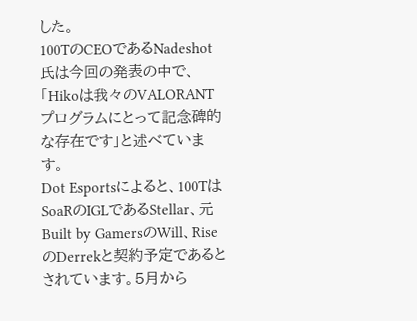した。
100TのCEOであるNadeshot氏は今回の発表の中で、「Hikoは我々のVALORANTプログラムにとって記念碑的な存在です」と述べています。
Dot Esportsによると、100TはSoaRのIGLであるStellar、元Built by GamersのWill、RiseのDerrekと契約予定であるとされています。5月から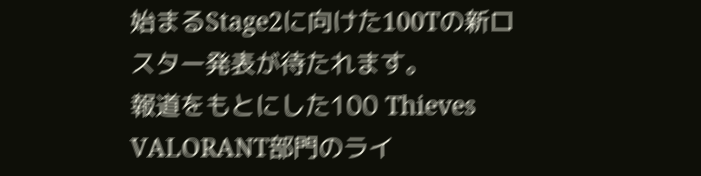始まるStage2に向けた100Tの新ロスター発表が待たれます。
報道をもとにした100 Thieves VALORANT部門のライ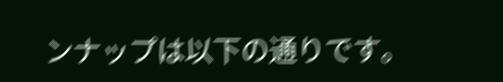ンナップは以下の通りです。